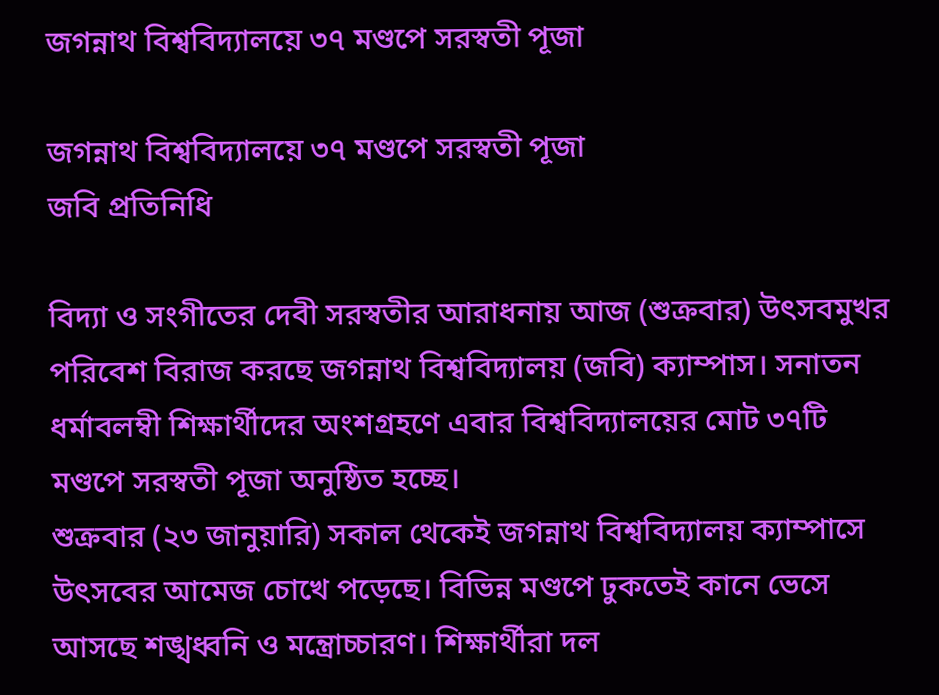জগন্নাথ বিশ্ববিদ্যালয়ে ৩৭ মণ্ডপে সরস্বতী পূজা

জগন্নাথ বিশ্ববিদ্যালয়ে ৩৭ মণ্ডপে সরস্বতী পূজা
জবি প্রতিনিধি

বিদ্যা ও সংগীতের দেবী সরস্বতীর আরাধনায় আজ (শুক্রবার) উৎসবমুখর পরিবেশ বিরাজ করছে জগন্নাথ বিশ্ববিদ্যালয় (জবি) ক্যাম্পাস। সনাতন ধর্মাবলম্বী শিক্ষার্থীদের অংশগ্রহণে এবার বিশ্ববিদ্যালয়ের মোট ৩৭টি মণ্ডপে সরস্বতী পূজা অনুষ্ঠিত হচ্ছে।
শুক্রবার (২৩ জানুয়ারি) সকাল থেকেই জগন্নাথ বিশ্ববিদ্যালয় ক্যাম্পাসে উৎসবের আমেজ চোখে পড়েছে। বিভিন্ন মণ্ডপে ঢুকতেই কানে ভেসে আসছে শঙ্খধ্বনি ও মন্ত্রোচ্চারণ। শিক্ষার্থীরা দল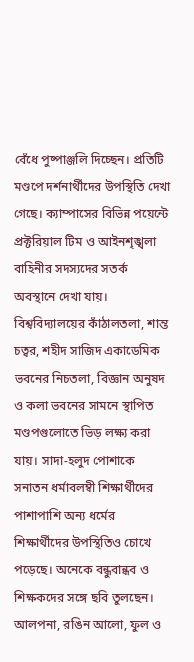বেঁধে পুষ্পাঞ্জলি দিচ্ছেন। প্রতিটি মণ্ডপে দর্শনার্থীদের উপস্থিতি দেখা গেছে। ক্যাম্পাসের বিভিন্ন পয়েন্টে প্রক্টরিয়াল টিম ও আইনশৃঙ্খলা বাহিনীর সদস্যদের সতর্ক অবস্থানে দেখা যায়।
বিশ্ববিদ্যালয়ের কাঁঠালতলা, শান্ত চত্বর, শহীদ সাজিদ একাডেমিক ভবনের নিচতলা, বিজ্ঞান অনুষদ ও কলা ভবনের সামনে স্থাপিত মণ্ডপগুলোতে ভিড় লক্ষ্য করা যায়। সাদা-হলুদ পোশাকে সনাতন ধর্মাবলম্বী শিক্ষার্থীদের পাশাপাশি অন্য ধর্মের শিক্ষার্থীদের উপস্থিতিও চোখে পড়েছে। অনেকে বন্ধুবান্ধব ও শিক্ষকদের সঙ্গে ছবি তুলছেন। আলপনা, রঙিন আলো, ফুল ও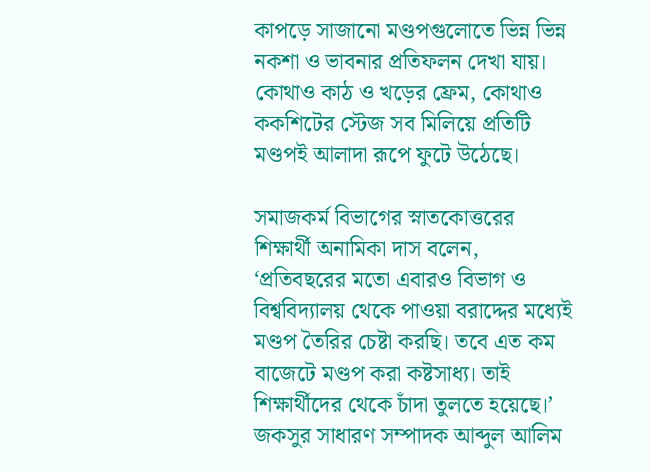কাপড়ে সাজানো মণ্ডপগুলোতে ভিন্ন ভিন্ন নকশা ও ভাবনার প্রতিফলন দেখা যায়। কোথাও কাঠ ও খড়ের ফ্রেম, কোথাও ককশিটের স্টেজ সব মিলিয়ে প্রতিটি মণ্ডপই আলাদা রূপে ফুটে উঠেছে।

সমাজকর্ম বিভাগের স্নাতকোত্তরের শিক্ষার্থী অনামিকা দাস বলেন, ‘প্রতিবছরের মতো এবারও বিভাগ ও বিশ্ববিদ্যালয় থেকে পাওয়া বরাদ্দের মধ্যেই মণ্ডপ তৈরির চেষ্টা করছি। তবে এত কম বাজেটে মণ্ডপ করা কষ্টসাধ্য। তাই শিক্ষার্থীদের থেকে চাঁদা তুলতে হয়েছে।’
জকসুর সাধারণ সম্পাদক আব্দুল আলিম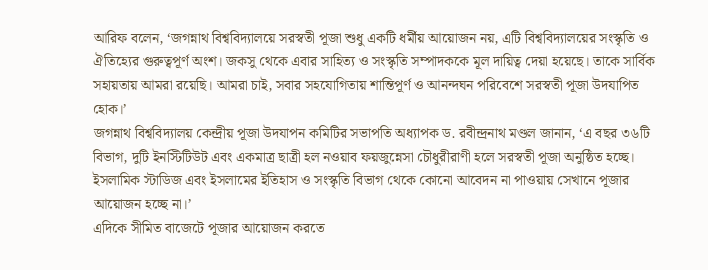আরিফ বলেন, ‘জগন্নাথ বিশ্ববিদ্যালয়ে সরস্বতী পূজা শুধু একটি ধর্মীয় আয়োজন নয়, এটি বিশ্ববিদ্যালয়ের সংস্কৃতি ও ঐতিহ্যের গুরুত্বপূর্ণ অংশ। জকসু থেকে এবার সাহিত্য ও সংস্কৃতি সম্পাদককে মূল দায়িত্ব দেয়া হয়েছে। তাকে সার্বিক সহায়তায় আমরা রয়েছি। আমরা চাই, সবার সহযোগিতায় শান্তিপূর্ণ ও আনন্দঘন পরিবেশে সরস্বতী পূজা উদযাপিত হোক।’
জগন্নাথ বিশ্ববিদ্যালয় কেন্দ্রীয় পূজা উদযাপন কমিটির সভাপতি অধ্যাপক ড. রবীন্দ্রনাথ মণ্ডল জানান, ‘এ বছর ৩৬টি বিভাগ, দুটি ইনস্টিটিউট এবং একমাত্র ছাত্রী হল নওয়াব ফয়জুন্নেসা চৌধুরীরাণী হলে সরস্বতী পূজা অনুষ্ঠিত হচ্ছে। ইসলামিক স্টাডিজ এবং ইসলামের ইতিহাস ও সংস্কৃতি বিভাগ থেকে কোনো আবেদন না পাওয়ায় সেখানে পূজার আয়োজন হচ্ছে না।’
এদিকে সীমিত বাজেটে পূজার আয়োজন করতে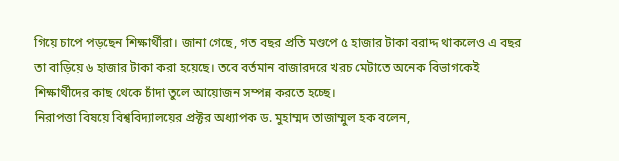গিয়ে চাপে পড়ছেন শিক্ষার্থীরা। জানা গেছে, গত বছর প্রতি মণ্ডপে ৫ হাজার টাকা বরাদ্দ থাকলেও এ বছর তা বাড়িয়ে ৬ হাজার টাকা করা হয়েছে। তবে বর্তমান বাজারদরে খরচ মেটাতে অনেক বিভাগকেই শিক্ষার্থীদের কাছ থেকে চাঁদা তুলে আয়োজন সম্পন্ন করতে হচ্ছে।
নিরাপত্তা বিষয়ে বিশ্ববিদ্যালয়ের প্রক্টর অধ্যাপক ড. মুহাম্মদ তাজাম্মুল হক বলেন,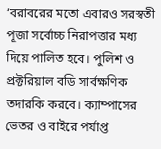‘বরাবরের মতো এবারও সরস্বতী পূজা সর্বোচ্চ নিরাপত্তার মধ্য দিয়ে পালিত হবে। পুলিশ ও প্রক্টরিয়াল বডি সার্বক্ষণিক তদারকি করবে। ক্যাম্পাসের ভেতর ও বাইরে পর্যাপ্ত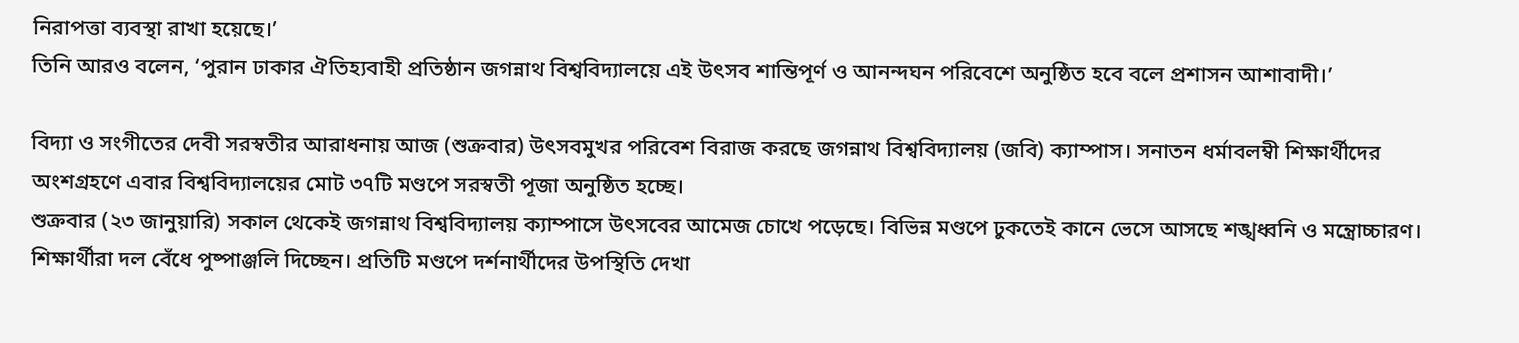নিরাপত্তা ব্যবস্থা রাখা হয়েছে।’
তিনি আরও বলেন, ‘পুরান ঢাকার ঐতিহ্যবাহী প্রতিষ্ঠান জগন্নাথ বিশ্ববিদ্যালয়ে এই উৎসব শান্তিপূর্ণ ও আনন্দঘন পরিবেশে অনুষ্ঠিত হবে বলে প্রশাসন আশাবাদী।’

বিদ্যা ও সংগীতের দেবী সরস্বতীর আরাধনায় আজ (শুক্রবার) উৎসবমুখর পরিবেশ বিরাজ করছে জগন্নাথ বিশ্ববিদ্যালয় (জবি) ক্যাম্পাস। সনাতন ধর্মাবলম্বী শিক্ষার্থীদের অংশগ্রহণে এবার বিশ্ববিদ্যালয়ের মোট ৩৭টি মণ্ডপে সরস্বতী পূজা অনুষ্ঠিত হচ্ছে।
শুক্রবার (২৩ জানুয়ারি) সকাল থেকেই জগন্নাথ বিশ্ববিদ্যালয় ক্যাম্পাসে উৎসবের আমেজ চোখে পড়েছে। বিভিন্ন মণ্ডপে ঢুকতেই কানে ভেসে আসছে শঙ্খধ্বনি ও মন্ত্রোচ্চারণ। শিক্ষার্থীরা দল বেঁধে পুষ্পাঞ্জলি দিচ্ছেন। প্রতিটি মণ্ডপে দর্শনার্থীদের উপস্থিতি দেখা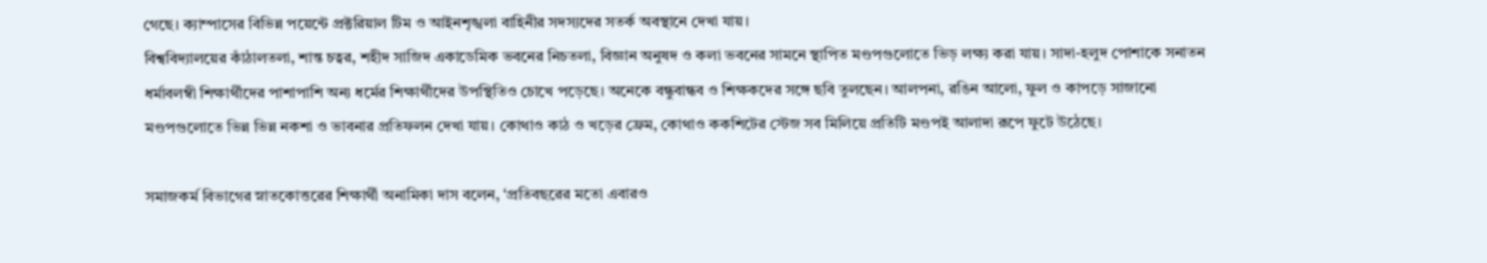গেছে। ক্যাম্পাসের বিভিন্ন পয়েন্টে প্রক্টরিয়াল টিম ও আইনশৃঙ্খলা বাহিনীর সদস্যদের সতর্ক অবস্থানে দেখা যায়।
বিশ্ববিদ্যালয়ের কাঁঠালতলা, শান্ত চত্বর, শহীদ সাজিদ একাডেমিক ভবনের নিচতলা, বিজ্ঞান অনুষদ ও কলা ভবনের সামনে স্থাপিত মণ্ডপগুলোতে ভিড় লক্ষ্য করা যায়। সাদা-হলুদ পোশাকে সনাতন ধর্মাবলম্বী শিক্ষার্থীদের পাশাপাশি অন্য ধর্মের শিক্ষার্থীদের উপস্থিতিও চোখে পড়েছে। অনেকে বন্ধুবান্ধব ও শিক্ষকদের সঙ্গে ছবি তুলছেন। আলপনা, রঙিন আলো, ফুল ও কাপড়ে সাজানো মণ্ডপগুলোতে ভিন্ন ভিন্ন নকশা ও ভাবনার প্রতিফলন দেখা যায়। কোথাও কাঠ ও খড়ের ফ্রেম, কোথাও ককশিটের স্টেজ সব মিলিয়ে প্রতিটি মণ্ডপই আলাদা রূপে ফুটে উঠেছে।

সমাজকর্ম বিভাগের স্নাতকোত্তরের শিক্ষার্থী অনামিকা দাস বলেন, ‘প্রতিবছরের মতো এবারও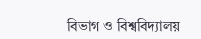বিভাগ ও বিশ্ববিদ্যালয়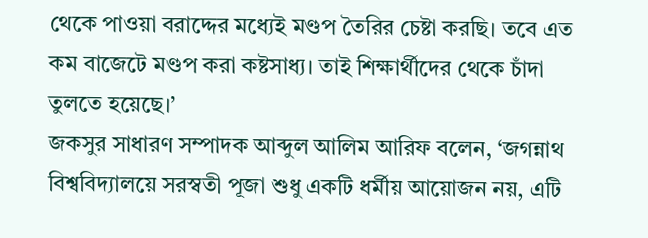থেকে পাওয়া বরাদ্দের মধ্যেই মণ্ডপ তৈরির চেষ্টা করছি। তবে এত কম বাজেটে মণ্ডপ করা কষ্টসাধ্য। তাই শিক্ষার্থীদের থেকে চাঁদা তুলতে হয়েছে।’
জকসুর সাধারণ সম্পাদক আব্দুল আলিম আরিফ বলেন, ‘জগন্নাথ বিশ্ববিদ্যালয়ে সরস্বতী পূজা শুধু একটি ধর্মীয় আয়োজন নয়, এটি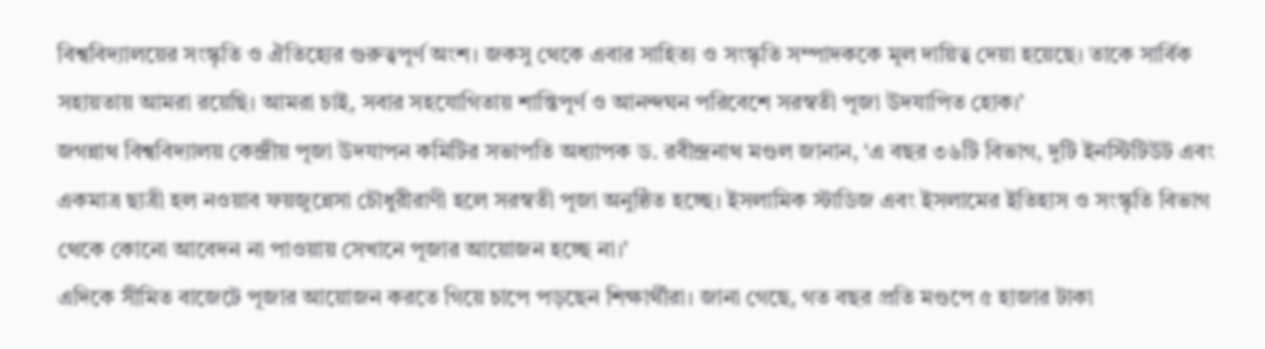বিশ্ববিদ্যালয়ের সংস্কৃতি ও ঐতিহ্যের গুরুত্বপূর্ণ অংশ। জকসু থেকে এবার সাহিত্য ও সংস্কৃতি সম্পাদককে মূল দায়িত্ব দেয়া হয়েছে। তাকে সার্বিক সহায়তায় আমরা রয়েছি। আমরা চাই, সবার সহযোগিতায় শান্তিপূর্ণ ও আনন্দঘন পরিবেশে সরস্বতী পূজা উদযাপিত হোক।’
জগন্নাথ বিশ্ববিদ্যালয় কেন্দ্রীয় পূজা উদযাপন কমিটির সভাপতি অধ্যাপক ড. রবীন্দ্রনাথ মণ্ডল জানান, ‘এ বছর ৩৬টি বিভাগ, দুটি ইনস্টিটিউট এবং একমাত্র ছাত্রী হল নওয়াব ফয়জুন্নেসা চৌধুরীরাণী হলে সরস্বতী পূজা অনুষ্ঠিত হচ্ছে। ইসলামিক স্টাডিজ এবং ইসলামের ইতিহাস ও সংস্কৃতি বিভাগ থেকে কোনো আবেদন না পাওয়ায় সেখানে পূজার আয়োজন হচ্ছে না।’
এদিকে সীমিত বাজেটে পূজার আয়োজন করতে গিয়ে চাপে পড়ছেন শিক্ষার্থীরা। জানা গেছে, গত বছর প্রতি মণ্ডপে ৫ হাজার টাকা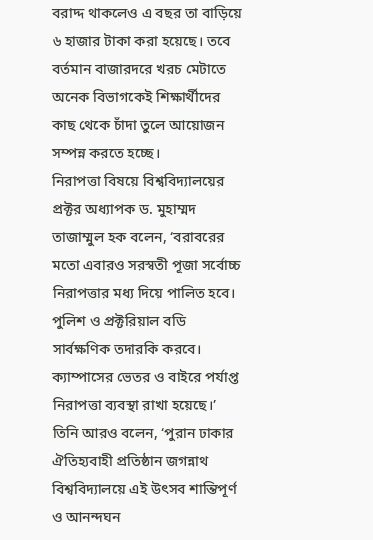বরাদ্দ থাকলেও এ বছর তা বাড়িয়ে ৬ হাজার টাকা করা হয়েছে। তবে বর্তমান বাজারদরে খরচ মেটাতে অনেক বিভাগকেই শিক্ষার্থীদের কাছ থেকে চাঁদা তুলে আয়োজন সম্পন্ন করতে হচ্ছে।
নিরাপত্তা বিষয়ে বিশ্ববিদ্যালয়ের প্রক্টর অধ্যাপক ড. মুহাম্মদ তাজাম্মুল হক বলেন, ‘বরাবরের মতো এবারও সরস্বতী পূজা সর্বোচ্চ নিরাপত্তার মধ্য দিয়ে পালিত হবে। পুলিশ ও প্রক্টরিয়াল বডি সার্বক্ষণিক তদারকি করবে। ক্যাম্পাসের ভেতর ও বাইরে পর্যাপ্ত নিরাপত্তা ব্যবস্থা রাখা হয়েছে।’
তিনি আরও বলেন, ‘পুরান ঢাকার ঐতিহ্যবাহী প্রতিষ্ঠান জগন্নাথ বিশ্ববিদ্যালয়ে এই উৎসব শান্তিপূর্ণ ও আনন্দঘন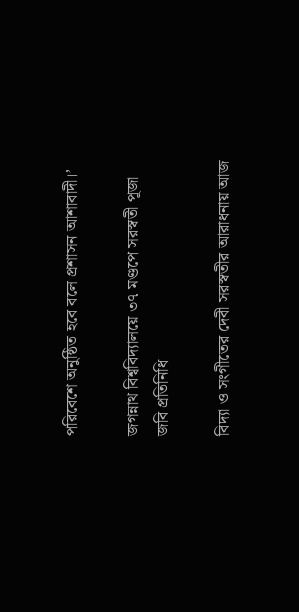পরিবেশে অনুষ্ঠিত হবে বলে প্রশাসন আশাবাদী।’

জগন্নাথ বিশ্ববিদ্যালয়ে ৩৭ মণ্ডপে সরস্বতী পূজা
জবি প্রতিনিধি

বিদ্যা ও সংগীতের দেবী সরস্বতীর আরাধনায় আজ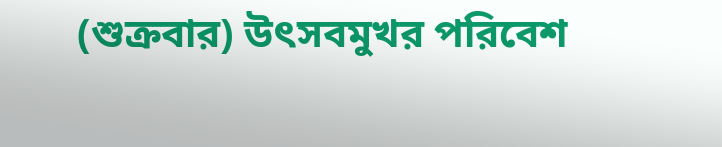(শুক্রবার) উৎসবমুখর পরিবেশ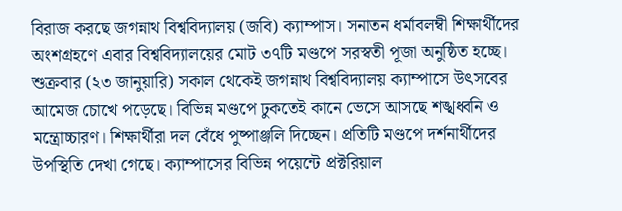বিরাজ করছে জগন্নাথ বিশ্ববিদ্যালয় (জবি) ক্যাম্পাস। সনাতন ধর্মাবলম্বী শিক্ষার্থীদের অংশগ্রহণে এবার বিশ্ববিদ্যালয়ের মোট ৩৭টি মণ্ডপে সরস্বতী পূজা অনুষ্ঠিত হচ্ছে।
শুক্রবার (২৩ জানুয়ারি) সকাল থেকেই জগন্নাথ বিশ্ববিদ্যালয় ক্যাম্পাসে উৎসবের আমেজ চোখে পড়েছে। বিভিন্ন মণ্ডপে ঢুকতেই কানে ভেসে আসছে শঙ্খধ্বনি ও মন্ত্রোচ্চারণ। শিক্ষার্থীরা দল বেঁধে পুষ্পাঞ্জলি দিচ্ছেন। প্রতিটি মণ্ডপে দর্শনার্থীদের উপস্থিতি দেখা গেছে। ক্যাম্পাসের বিভিন্ন পয়েন্টে প্রক্টরিয়াল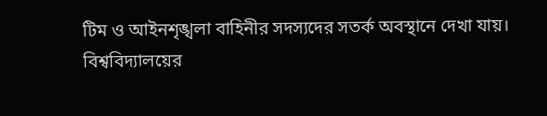টিম ও আইনশৃঙ্খলা বাহিনীর সদস্যদের সতর্ক অবস্থানে দেখা যায়।
বিশ্ববিদ্যালয়ের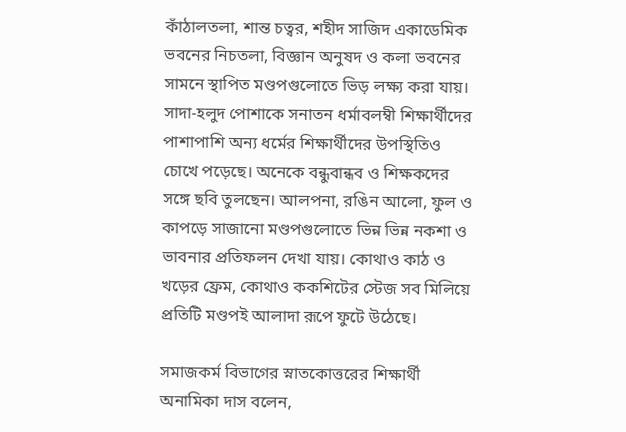কাঁঠালতলা, শান্ত চত্বর, শহীদ সাজিদ একাডেমিক ভবনের নিচতলা, বিজ্ঞান অনুষদ ও কলা ভবনের সামনে স্থাপিত মণ্ডপগুলোতে ভিড় লক্ষ্য করা যায়। সাদা-হলুদ পোশাকে সনাতন ধর্মাবলম্বী শিক্ষার্থীদের পাশাপাশি অন্য ধর্মের শিক্ষার্থীদের উপস্থিতিও চোখে পড়েছে। অনেকে বন্ধুবান্ধব ও শিক্ষকদের সঙ্গে ছবি তুলছেন। আলপনা, রঙিন আলো, ফুল ও কাপড়ে সাজানো মণ্ডপগুলোতে ভিন্ন ভিন্ন নকশা ও ভাবনার প্রতিফলন দেখা যায়। কোথাও কাঠ ও খড়ের ফ্রেম, কোথাও ককশিটের স্টেজ সব মিলিয়ে প্রতিটি মণ্ডপই আলাদা রূপে ফুটে উঠেছে।

সমাজকর্ম বিভাগের স্নাতকোত্তরের শিক্ষার্থী অনামিকা দাস বলেন,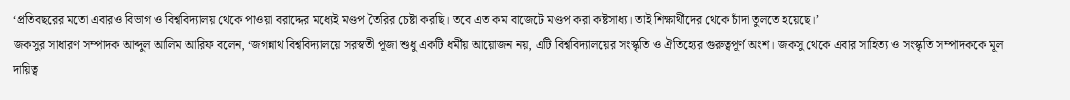‘প্রতিবছরের মতো এবারও বিভাগ ও বিশ্ববিদ্যালয় থেকে পাওয়া বরাদ্দের মধ্যেই মণ্ডপ তৈরির চেষ্টা করছি। তবে এত কম বাজেটে মণ্ডপ করা কষ্টসাধ্য। তাই শিক্ষার্থীদের থেকে চাঁদা তুলতে হয়েছে।’
জকসুর সাধারণ সম্পাদক আব্দুল আলিম আরিফ বলেন, ‘জগন্নাথ বিশ্ববিদ্যালয়ে সরস্বতী পূজা শুধু একটি ধর্মীয় আয়োজন নয়, এটি বিশ্ববিদ্যালয়ের সংস্কৃতি ও ঐতিহ্যের গুরুত্বপূর্ণ অংশ। জকসু থেকে এবার সাহিত্য ও সংস্কৃতি সম্পাদককে মূল দায়িত্ব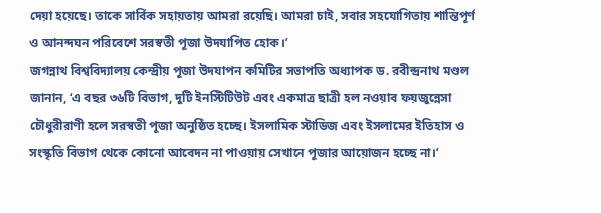দেয়া হয়েছে। তাকে সার্বিক সহায়তায় আমরা রয়েছি। আমরা চাই, সবার সহযোগিতায় শান্তিপূর্ণ ও আনন্দঘন পরিবেশে সরস্বতী পূজা উদযাপিত হোক।’
জগন্নাথ বিশ্ববিদ্যালয় কেন্দ্রীয় পূজা উদযাপন কমিটির সভাপতি অধ্যাপক ড. রবীন্দ্রনাথ মণ্ডল জানান, ‘এ বছর ৩৬টি বিভাগ, দুটি ইনস্টিটিউট এবং একমাত্র ছাত্রী হল নওয়াব ফয়জুন্নেসা চৌধুরীরাণী হলে সরস্বতী পূজা অনুষ্ঠিত হচ্ছে। ইসলামিক স্টাডিজ এবং ইসলামের ইতিহাস ও সংস্কৃতি বিভাগ থেকে কোনো আবেদন না পাওয়ায় সেখানে পূজার আয়োজন হচ্ছে না।’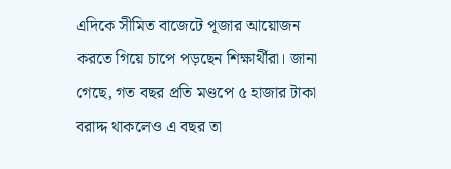এদিকে সীমিত বাজেটে পূজার আয়োজন করতে গিয়ে চাপে পড়ছেন শিক্ষার্থীরা। জানা গেছে, গত বছর প্রতি মণ্ডপে ৫ হাজার টাকা বরাদ্দ থাকলেও এ বছর তা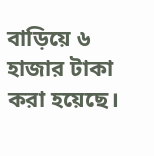বাড়িয়ে ৬ হাজার টাকা করা হয়েছে।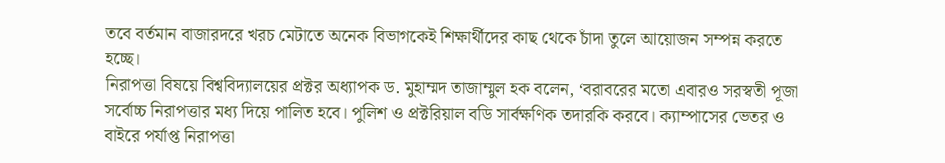তবে বর্তমান বাজারদরে খরচ মেটাতে অনেক বিভাগকেই শিক্ষার্থীদের কাছ থেকে চাঁদা তুলে আয়োজন সম্পন্ন করতে হচ্ছে।
নিরাপত্তা বিষয়ে বিশ্ববিদ্যালয়ের প্রক্টর অধ্যাপক ড. মুহাম্মদ তাজাম্মুল হক বলেন, ‘বরাবরের মতো এবারও সরস্বতী পূজা সর্বোচ্চ নিরাপত্তার মধ্য দিয়ে পালিত হবে। পুলিশ ও প্রক্টরিয়াল বডি সার্বক্ষণিক তদারকি করবে। ক্যাম্পাসের ভেতর ও বাইরে পর্যাপ্ত নিরাপত্তা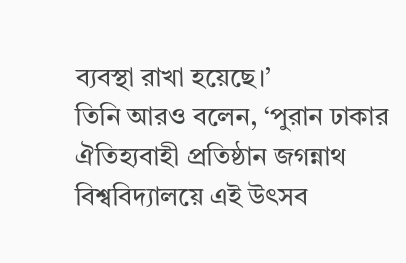ব্যবস্থা রাখা হয়েছে।’
তিনি আরও বলেন, ‘পুরান ঢাকার ঐতিহ্যবাহী প্রতিষ্ঠান জগন্নাথ বিশ্ববিদ্যালয়ে এই উৎসব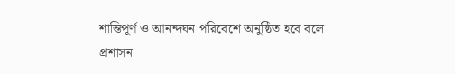শান্তিপূর্ণ ও আনন্দঘন পরিবেশে অনুষ্ঠিত হবে বলে প্রশাসন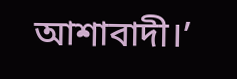আশাবাদী।’